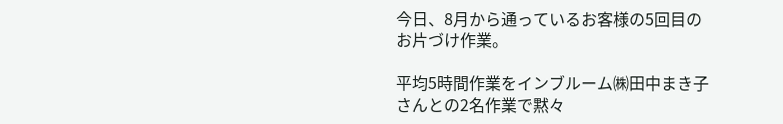今日、8月から通っているお客様の5回目のお片づけ作業。

平均5時間作業をインブルーム㈱田中まき子さんとの2名作業で黙々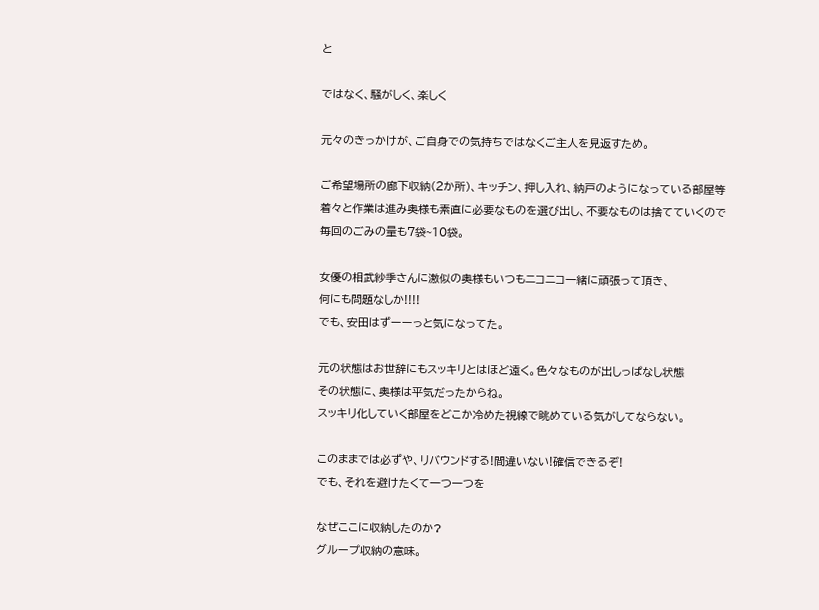と

ではなく、騒がしく、楽しく

元々のきっかけが、ご自身での気持ちではなくご主人を見返すため。

ご希望場所の廊下収納(2か所)、キッチン、押し入れ、納戸のようになっている部屋等
着々と作業は進み奥様も素直に必要なものを選び出し、不要なものは捨てていくので
毎回のごみの量も7袋~10袋。

女優の相武紗季さんに激似の奥様もいつもニコニコ一緒に頑張って頂き、
何にも問題なしか!!!!
でも、安田はずーーっと気になってた。

元の状態はお世辞にもスッキリとはほど遠く。色々なものが出しっぱなし状態
その状態に、奥様は平気だったからね。
スッキリ化していく部屋をどこか冷めた視線で眺めている気がしてならない。

このままでは必ずや、リバウンドする!間違いない!確信できるぞ!
でも、それを避けたくて一つ一つを

なぜここに収納したのか?
グループ収納の意味。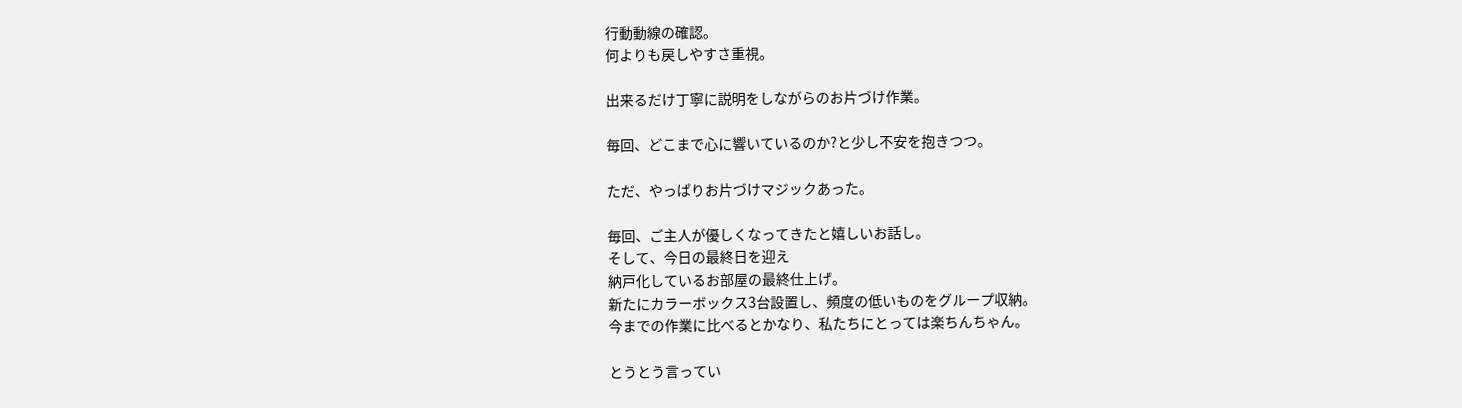行動動線の確認。
何よりも戻しやすさ重視。

出来るだけ丁寧に説明をしながらのお片づけ作業。

毎回、どこまで心に響いているのか?と少し不安を抱きつつ。

ただ、やっぱりお片づけマジックあった。

毎回、ご主人が優しくなってきたと嬉しいお話し。
そして、今日の最終日を迎え
納戸化しているお部屋の最終仕上げ。
新たにカラーボックス3台設置し、頻度の低いものをグループ収納。
今までの作業に比べるとかなり、私たちにとっては楽ちんちゃん。

とうとう言ってい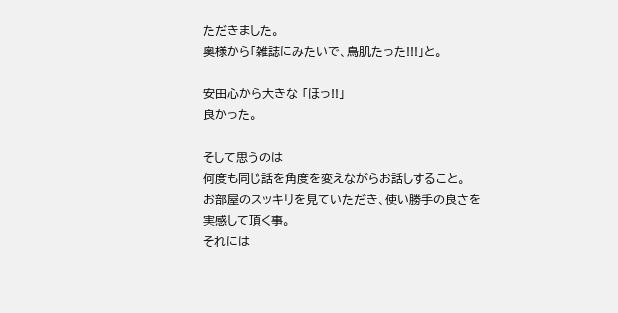ただきました。
奥様から「雑誌にみたいで、鳥肌たった!!!」と。

安田心から大きな 「ほっ!!」
良かった。

そして思うのは
何度も同じ話を角度を変えながらお話しすること。
お部屋のスッキリを見ていただき、使い勝手の良さを
実感して頂く事。
それには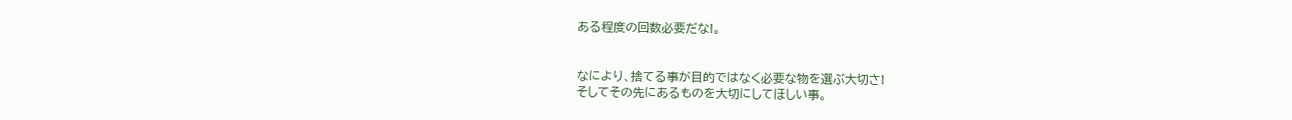ある程度の回数必要だな!。


なにより、捨てる事が目的ではなく必要な物を選ぶ大切さ!
そしてその先にあるものを大切にしてほしい事。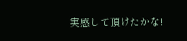実感して頂けたかな!